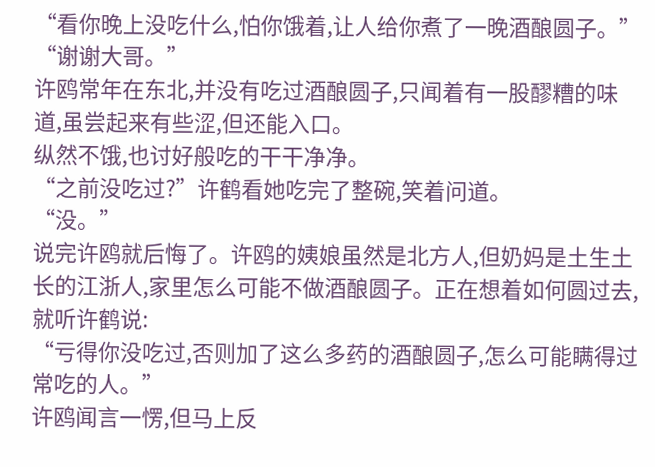“看你晚上没吃什么,怕你饿着,让人给你煮了一晚酒酿圆子。”
“谢谢大哥。”
许鸥常年在东北,并没有吃过酒酿圆子,只闻着有一股醪糟的味道,虽尝起来有些涩,但还能入口。
纵然不饿,也讨好般吃的干干净净。
“之前没吃过?”许鹤看她吃完了整碗,笑着问道。
“没。”
说完许鸥就后悔了。许鸥的姨娘虽然是北方人,但奶妈是土生土长的江浙人,家里怎么可能不做酒酿圆子。正在想着如何圆过去,就听许鹤说:
“亏得你没吃过,否则加了这么多药的酒酿圆子,怎么可能瞒得过常吃的人。”
许鸥闻言一愣,但马上反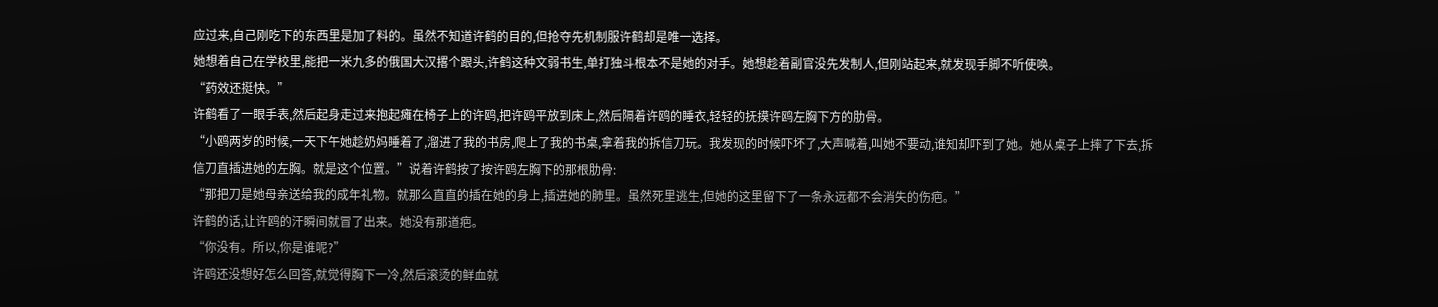应过来,自己刚吃下的东西里是加了料的。虽然不知道许鹤的目的,但抢夺先机制服许鹤却是唯一选择。
她想着自己在学校里,能把一米九多的俄国大汉撂个跟头,许鹤这种文弱书生,单打独斗根本不是她的对手。她想趁着副官没先发制人,但刚站起来,就发现手脚不听使唤。
“药效还挺快。”
许鹤看了一眼手表,然后起身走过来抱起瘫在椅子上的许鸥,把许鸥平放到床上,然后隔着许鸥的睡衣,轻轻的抚摸许鸥左胸下方的肋骨。
“小鸥两岁的时候,一天下午她趁奶妈睡着了,溜进了我的书房,爬上了我的书桌,拿着我的拆信刀玩。我发现的时候吓坏了,大声喊着,叫她不要动,谁知却吓到了她。她从桌子上摔了下去,拆信刀直插进她的左胸。就是这个位置。”说着许鹤按了按许鸥左胸下的那根肋骨:
“那把刀是她母亲送给我的成年礼物。就那么直直的插在她的身上,插进她的肺里。虽然死里逃生,但她的这里留下了一条永远都不会消失的伤疤。”
许鹤的话,让许鸥的汗瞬间就冒了出来。她没有那道疤。
“你没有。所以,你是谁呢?”
许鸥还没想好怎么回答,就觉得胸下一冷,然后滚烫的鲜血就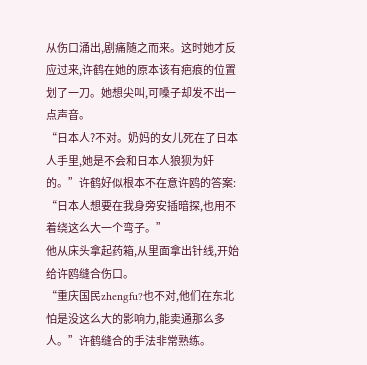从伤口涌出,剧痛随之而来。这时她才反应过来,许鹤在她的原本该有疤痕的位置划了一刀。她想尖叫,可嗓子却发不出一点声音。
“日本人?不对。奶妈的女儿死在了日本人手里,她是不会和日本人狼狈为奸的。”许鹤好似根本不在意许鸥的答案:
“日本人想要在我身旁安插暗探,也用不着绕这么大一个弯子。”
他从床头拿起药箱,从里面拿出针线,开始给许鸥缝合伤口。
“重庆国民zhengfu?也不对,他们在东北怕是没这么大的影响力,能卖通那么多人。”许鹤缝合的手法非常熟练。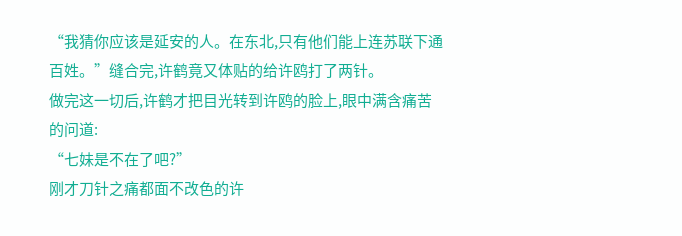“我猜你应该是延安的人。在东北,只有他们能上连苏联下通百姓。”缝合完,许鹤竟又体贴的给许鸥打了两针。
做完这一切后,许鹤才把目光转到许鸥的脸上,眼中满含痛苦的问道:
“七妹是不在了吧?”
刚才刀针之痛都面不改色的许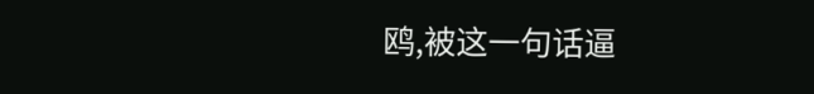鸥,被这一句话逼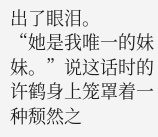出了眼泪。
“她是我唯一的妹妹。”说这话时的许鹤身上笼罩着一种颓然之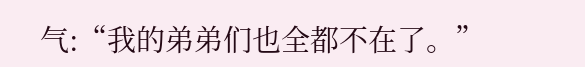气:“我的弟弟们也全都不在了。”